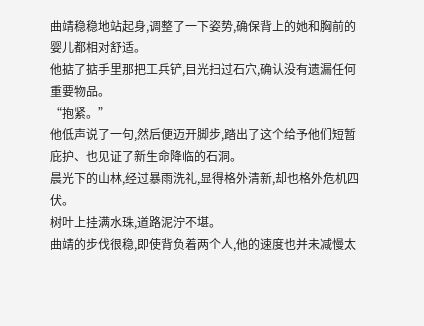曲靖稳稳地站起身,调整了一下姿势,确保背上的她和胸前的婴儿都相对舒适。
他掂了掂手里那把工兵铲,目光扫过石穴,确认没有遗漏任何重要物品。
“抱紧。”
他低声说了一句,然后便迈开脚步,踏出了这个给予他们短暂庇护、也见证了新生命降临的石洞。
晨光下的山林,经过暴雨洗礼,显得格外清新,却也格外危机四伏。
树叶上挂满水珠,道路泥泞不堪。
曲靖的步伐很稳,即使背负着两个人,他的速度也并未减慢太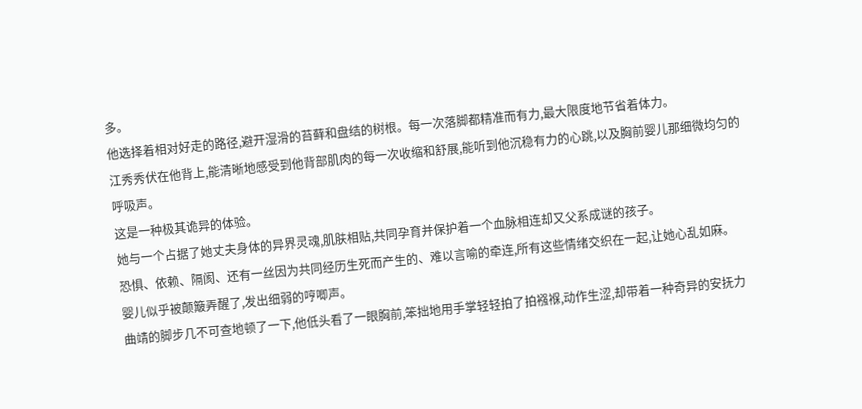多。
他选择着相对好走的路径,避开湿滑的苔藓和盘结的树根。每一次落脚都精准而有力,最大限度地节省着体力。
江秀秀伏在他背上,能清晰地感受到他背部肌肉的每一次收缩和舒展,能听到他沉稳有力的心跳,以及胸前婴儿那细微均匀的呼吸声。
这是一种极其诡异的体验。
她与一个占据了她丈夫身体的异界灵魂,肌肤相贴,共同孕育并保护着一个血脉相连却又父系成谜的孩子。
恐惧、依赖、隔阂、还有一丝因为共同经历生死而产生的、难以言喻的牵连,所有这些情绪交织在一起,让她心乱如麻。
婴儿似乎被颠簸弄醒了,发出细弱的哼唧声。
曲靖的脚步几不可查地顿了一下,他低头看了一眼胸前,笨拙地用手掌轻轻拍了拍襁褓,动作生涩,却带着一种奇异的安抚力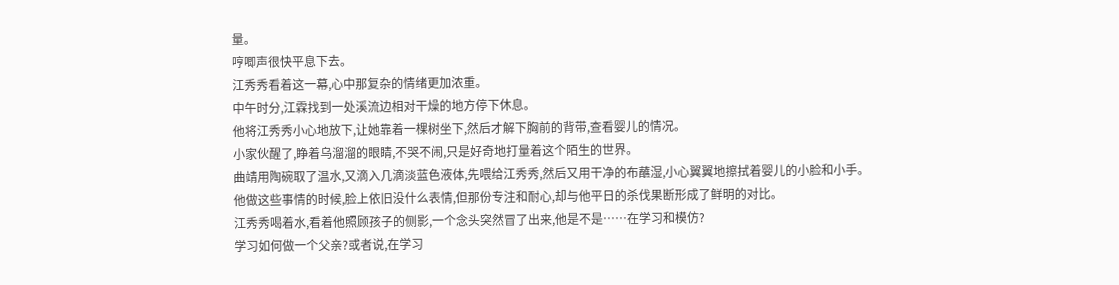量。
哼唧声很快平息下去。
江秀秀看着这一幕,心中那复杂的情绪更加浓重。
中午时分,江霖找到一处溪流边相对干燥的地方停下休息。
他将江秀秀小心地放下,让她靠着一棵树坐下,然后才解下胸前的背带,查看婴儿的情况。
小家伙醒了,睁着乌溜溜的眼睛,不哭不闹,只是好奇地打量着这个陌生的世界。
曲靖用陶碗取了温水,又滴入几滴淡蓝色液体,先喂给江秀秀,然后又用干净的布蘸湿,小心翼翼地擦拭着婴儿的小脸和小手。
他做这些事情的时候,脸上依旧没什么表情,但那份专注和耐心,却与他平日的杀伐果断形成了鲜明的对比。
江秀秀喝着水,看着他照顾孩子的侧影,一个念头突然冒了出来,他是不是……在学习和模仿?
学习如何做一个父亲?或者说,在学习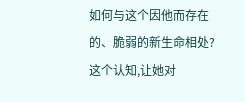如何与这个因他而存在的、脆弱的新生命相处?
这个认知,让她对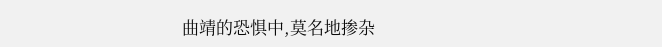曲靖的恐惧中,莫名地掺杂